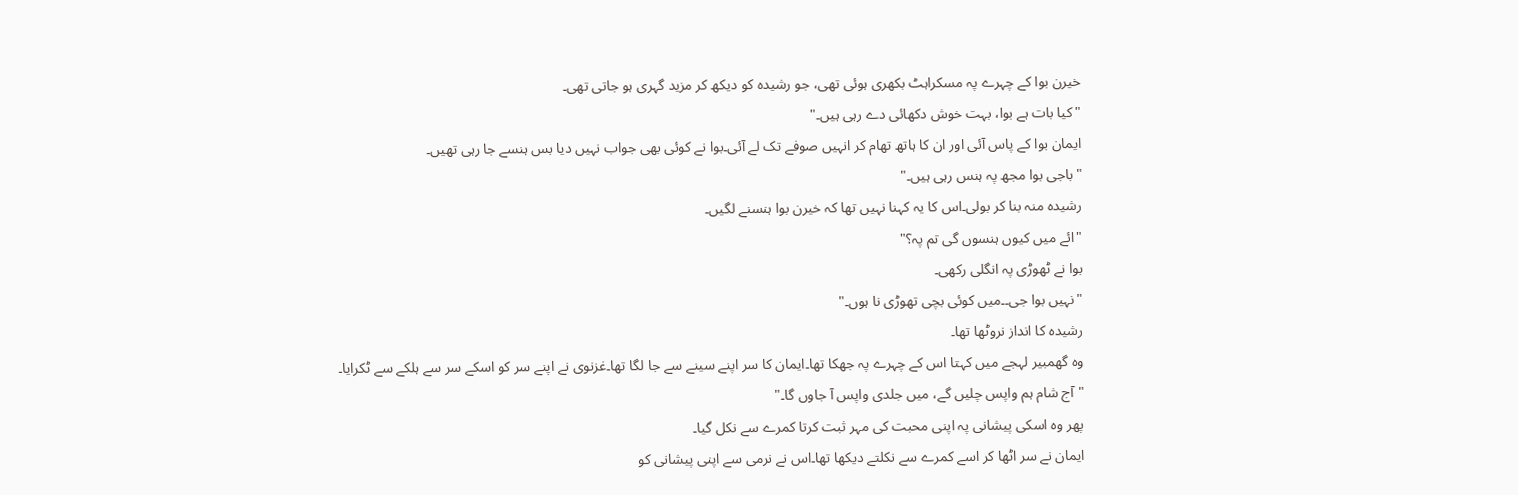خیرن بوا کے چہرے پہ مسکراہٹ بکھری ہوئی تھی، جو رشیدہ کو دیکھ کر مزید گہری ہو جاتی تھی۔
"کیا بات ہے بوا، بہت خوش دکھائی دے رہی ہیں۔"
ایمان بوا کے پاس آئی اور ان کا ہاتھ تھام کر انہیں صوفے تک لے آئی۔بوا نے کوئی بھی جواب نہیں دیا بس ہنسے جا رہی تھیں۔
"باجی بوا مجھ پہ ہنس رہی ہیں۔"
رشیدہ منہ بنا کر بولی۔اس کا یہ کہنا نہیں تھا کہ خیرن بوا ہنسنے لگیں۔
"ائے میں کیوں ہنسوں گی تم پہ؟"
بوا نے ٹھوڑی پہ انگلی رکھی۔
"نہیں بوا جی۔۔میں کوئی بچی تھوڑی نا ہوں۔"
رشیدہ کا انداز نروٹھا تھا۔
وہ گھمبیر لہجے میں کہتا اس کے چہرے پہ جھکا تھا۔ایمان کا سر اپنے سینے سے جا لگا تھا۔غزنوی نے اپنے سر کو اسکے سر سے ہلکے سے ٹکرایا۔
"آج شام ہم واپس چلیں گے، میں جلدی واپس آ جاوں گا۔"
پھر وہ اسکی پیشانی پہ اپنی محبت کی مہر ثبت کرتا کمرے سے نکل گیا۔
ایمان نے سر اٹھا کر اسے کمرے سے نکلتے دیکھا تھا۔اس نے نرمی سے اپنی پیشانی کو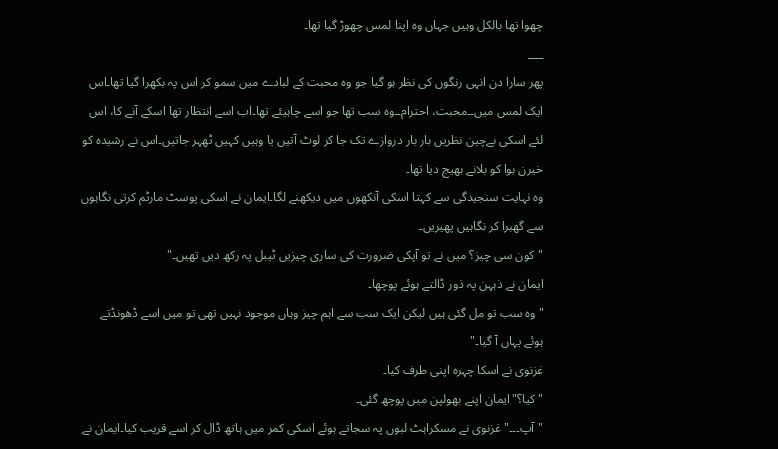چھوا تھا بالکل وہیں جہاں وہ اپنا لمس چھوڑ گیا تھا۔
___
پھر سارا دن انہی رنگوں کی نظر ہو گیا جو وہ محبت کے لبادے میں سمو کر اس پہ بکھرا گیا تھا۔اس ایک لمس میں۔۔محبت، احترام۔۔وہ سب تھا جو اسے چاہیئے تھا۔اب اسے انتظار تھا اسکے آنے کا، اس لئے اسکی بےچین نظریں بار بار دروازے تک جا کر لوٹ آتیں یا وہیں کہیں ٹھہر جاتیں۔اس نے رشیدہ کو خیرن بوا کو بلانے بھیج دیا تھا۔
وہ نہایت سنجیدگی سے کہتا اسکی آنکھوں میں دیکھنے لگا۔ایمان نے اسکی پوسٹ مارٹم کرتی نگاہوں سے گھبرا کر نگاہیں پھیریں۔
"کون سی چیز؟ میں نے تو آپکی ضرورت کی ساری چیزیں ٹیبل پہ رکھ دیں تھیں۔"
ایمان نے ذہہن پہ ذور ڈالتے ہوئے پوچھا۔
"وہ سب تو مل گئی ہیں لیکن ایک سب سے اہم چیز وہاں موجود نہیں تھی تو میں اسے ڈھونڈتے ہوئے یہاں آ گیا۔"
غزنوی نے اسکا چہرہ اپنی طرف کیا۔
"کیا؟"ایمان اپنے بھولپن میں پوچھ گئی۔
"آپ۔۔۔"غزنوی نے مسکراہٹ لبوں پہ سجاتے ہوئے اسکی کمر میں ہاتھ ڈال کر اسے قریب کیا۔ایمان نے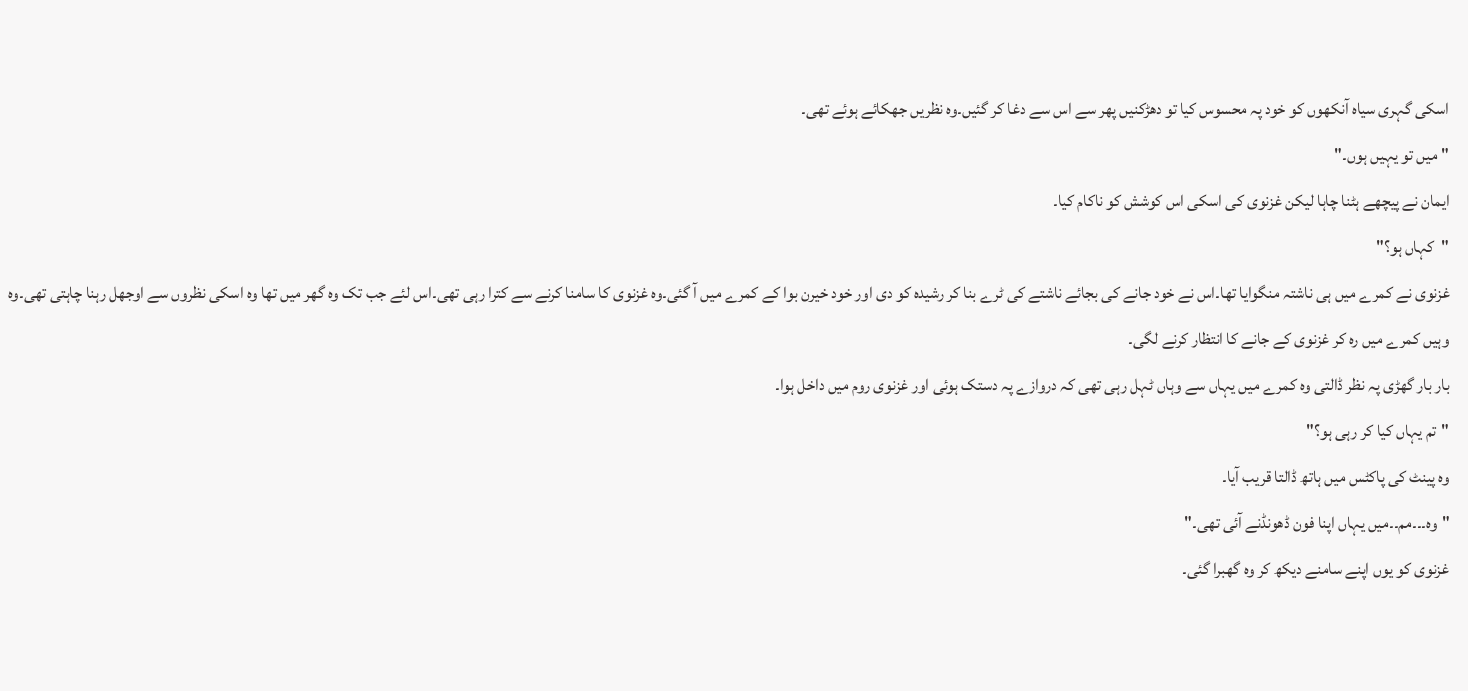اسکی گہری سیاہ آنکھوں کو خود پہ محسوس کیا تو دھڑکنیں پھر سے اس سے دغا کر گئیں۔وہ نظریں جھکائے ہوئے تھی۔
"میں تو یہیں ہوں۔"
ایمان نے پیچھے ہٹنا چاہا لیکن غزنوی کی اسکی اس کوشش کو ناکام کیا۔
"کہاں ہو؟"
غزنوی نے کمرے میں ہی ناشتہ منگوایا تھا۔اس نے خود جانے کی بجائے ناشتے کی ٹرے بنا کر رشیدہ کو دی اور خود خیرن بوا کے کمرے میں آ گئی۔وہ غزنوی کا سامنا کرنے سے کترا رہی تھی۔اس لئے جب تک وہ گھر میں تھا وہ اسکی نظروں سے اوجھل رہنا چاہتی تھی۔وہ وہیں کمرے میں رہ کر غزنوی کے جانے کا انتظار کرنے لگی۔
بار بار گھڑی پہ نظر ڈالتی وہ کمرے میں یہاں سے وہاں ٹہل رہی تھی کہ دروازے پہ دستک ہوئی اور غزنوی روم میں داخل ہوا۔
"تم یہاں کیا کر رہی ہو؟"
وہ پینٹ کی پاکٹس میں ہاتھ ڈالتا قریب آیا۔
"وہ۔۔۔مم۔۔میں یہاں اپنا فون ڈھونڈنے آئی تھی۔"
غزنوی کو یوں اپنے سامنے دیکھ کر وہ گھبرا گئی۔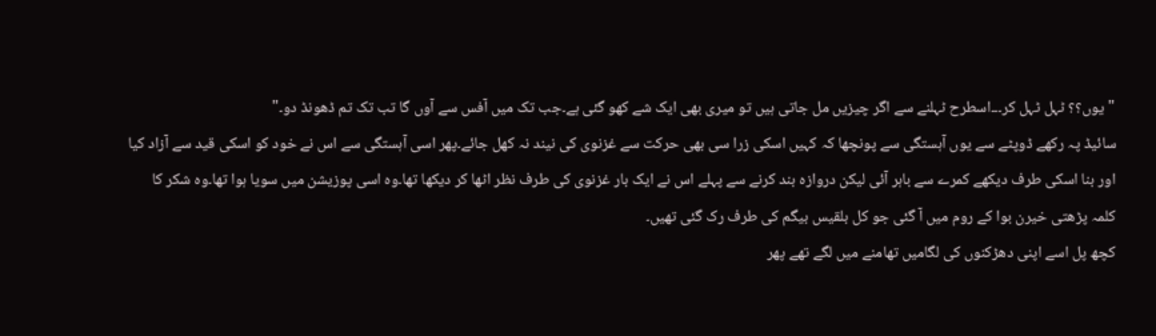"یوں؟؟ ٹہل ٹہل کر۔۔۔اسطرح ٹہلنے سے اگر چیزیں مل جاتی ہیں تو میری بھی ایک شے کھو گئی ہے۔جب تک میں آفس سے آوں گا تب تک تم ڈھونڈ دو۔"
سائیڈ پہ رکھے ڈوپٹے سے یوں آہستگی سے پونچھا کہ کہیں اسکی زرا سی بھی حرکت سے غزنوی کی نیند نہ کھل جائے۔پھر اسی آہستگی سے اس نے خود کو اسکی قید سے آزاد کیا اور بنا اسکی طرف دیکھے کمرے سے باہر آئی لیکن دروازہ بند کرنے سے پہلے اس نے ایک بار غزنوی کی طرف نظر اٹھا کر دیکھا تھا۔وہ اسی پوزیشن میں سویا ہوا تھا۔وہ شکر کا کلمہ پڑھتی خیرن بوا کے روم میں آ گئی جو کل بلقیس بیگم کی طرف رک گئی تھیں۔
کچھ پل اسے اپنی دھڑکنوں کی لگامیں تھامنے میں لگے تھے پھر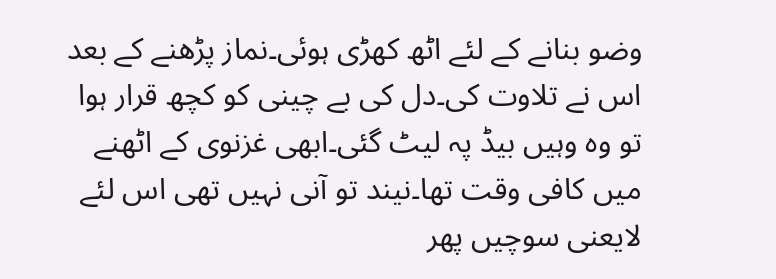وضو بنانے کے لئے اٹھ کھڑی ہوئی۔نماز پڑھنے کے بعد اس نے تلاوت کی۔دل کی بے چینی کو کچھ قرار ہوا تو وہ وہیں بیڈ پہ لیٹ گئی۔ابھی غزنوی کے اٹھنے میں کافی وقت تھا۔نیند تو آنی نہیں تھی اس لئے لایعنی سوچیں پھر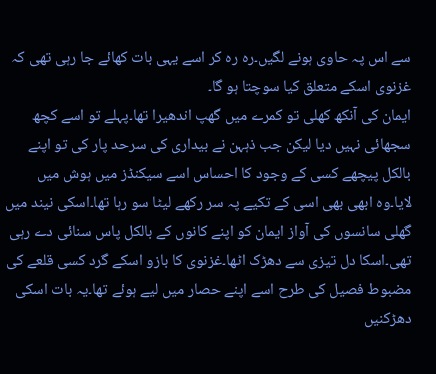سے اس پہ حاوی ہونے لگیں۔رہ رہ کر اسے یہی بات کھائے جا رہی تھی کہ غزنوی اسکے متعلق کیا سوچتا ہو گا۔
ایمان کی آنکھ کھلی تو کمرے میں گھپ اندھیرا تھا۔پہلے تو اسے کچھ سجھائی نہیں دیا لیکن جب ذہہن نے بیداری کی سرحد پار کی تو اپنے بالکل پیچھے کسی کے وجود کا احساس اسے سیکنڈز میں ہوش میں لایا۔وہ ابھی بھی اسی کے تکیے پہ سر رکھے لیٹا سو رہا تھا۔اسکی نیند میں گھلی سانسوں کی آواز ایمان کو اپنے کانوں کے بالکل پاس سنائی دے رہی تھی۔اسکا دل تیزی سے دھڑک اٹھا۔غزنوی کا بازو اسکے گرد کسی قلعے کی مضبوط فصیل کی طرح اسے اپنے حصار میں لیے ہوئے تھا۔یہ بات اسکی دھڑکنیں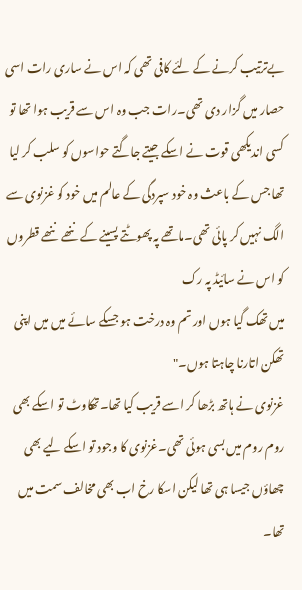بےترتیب کرنے کے لئے کافی تھی کہ اس نے ساری رات اسی حصار میں گزار دی تھی۔رات جب وہ اس سے قریب ہوا تھا تو کسی اندیکھی قوت نے اسکے جیتے جاگتے حواسوں کو سلب کر لیا تھا جس کے باعث وہ خود سپردگی کے عالم میں خود کو غزنوی سے الگ نہیں کر پائی تھی۔ماتھے پہ پھوٹتے پسینے کے ننھے ننھے قطروں کو اس نے سائیڈ پہ رک
میں تھک گیا ہوں اور تم وہ درخت ہو جسکے سائے میں میں اپنی تھکن اتارنا چاہتا ہوں۔"
غزنوی نے ہاتھ بڑھا کر اسے قریب کیا تھا۔تھکاوٹ تو اسکے بھی روم روم میں بسی ہوئی تھی۔غزنوی کا وجود تو اسکے لیے بھی چھاؤں جیسا ہی تھا لیکن اسکا رخ اب بھی مخالف سمت میں تھا۔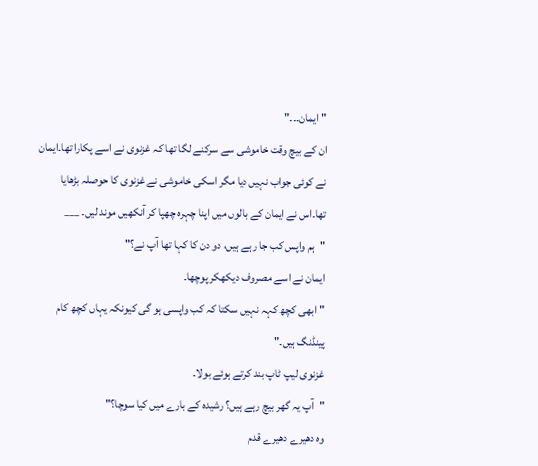"ایمان۔۔۔"
ان کے بیچ وقت خاموشی سے سرکنے لگا تھا کہ غزنوی نے اسے پکارا تھا۔ایمان نے کوئی جواب نہیں دیا مگر اسکی خاموشی نے غزنوی کا حوصلہ بڑھایا تھا۔اس نے ایمان کے بالوں میں اپنا چہرہ چھپا کر آنکھیں موند لیں۔ ___
"ہم واپس کب جا رہے ہیں، دو دن کا کہا تھا آپ نے؟"
ایمان نے اسے مصروف دیکھکر پوچھا۔
"ابھی کچھ کہہ نہیں سکتا کہ کب واپسی ہو گی کیونکہ یہاں کچھ کام پینڈنگ ہیں۔"
غزنوی لیپ ٹاپ بند کرتے ہوئے بولا۔
"آپ یہ گھر بیچ رہے ہیں؟ رشیدہ کے بارے میں کیا سوچا؟"
وہ دھیرے دھیرے قدم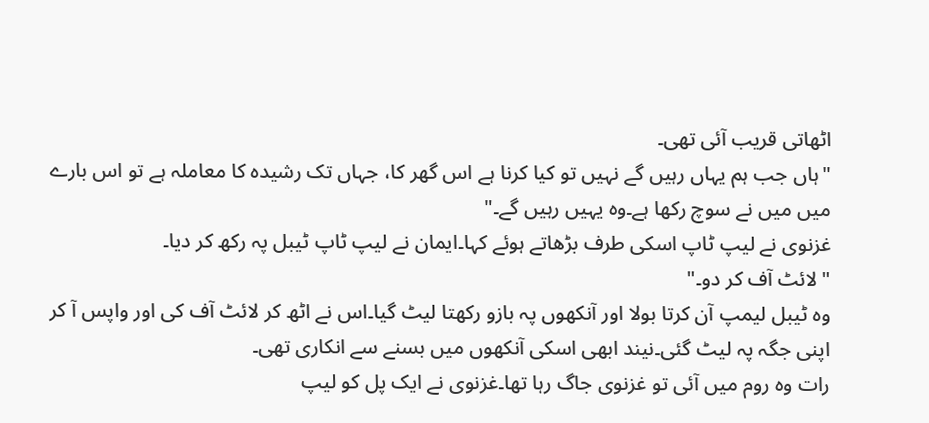اٹھاتی قریب آئی تھی۔
"ہاں جب ہم یہاں رہیں گے نہیں تو کیا کرنا ہے اس گھر کا، جہاں تک رشیدہ کا معاملہ ہے تو اس بارے میں میں نے سوچ رکھا ہے۔وہ یہیں رہیں گے۔"
غزنوی نے لیپ ٹاپ اسکی طرف بڑھاتے ہوئے کہا۔ایمان نے لیپ ٹاپ ٹیبل پہ رکھ کر دیا۔
"لائٹ آف کر دو۔"
وہ ٹیبل لیمپ آن کرتا بولا اور آنکھوں پہ بازو رکھتا لیٹ گیا۔اس نے اٹھ کر لائٹ آف کی اور واپس آ کر اپنی جگہ پہ لیٹ گئی۔نیند ابھی اسکی آنکھوں میں بسنے سے انکاری تھی۔
رات وہ روم میں آئی تو غزنوی جاگ رہا تھا۔غزنوی نے ایک پل کو لیپ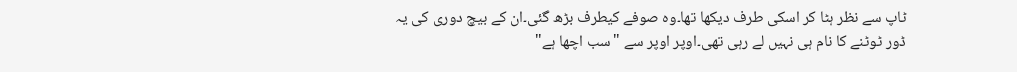ٹاپ سے نظر ہٹا کر اسکی طرف دیکھا تھا۔وہ صوفے کیطرف بڑھ گئی۔ان کے بیچ دوری کی یہ ڈور ٹوٹنے کا نام ہی نہیں لے رہی تھی۔اوپر اوپر سے "سب اچھا ہے"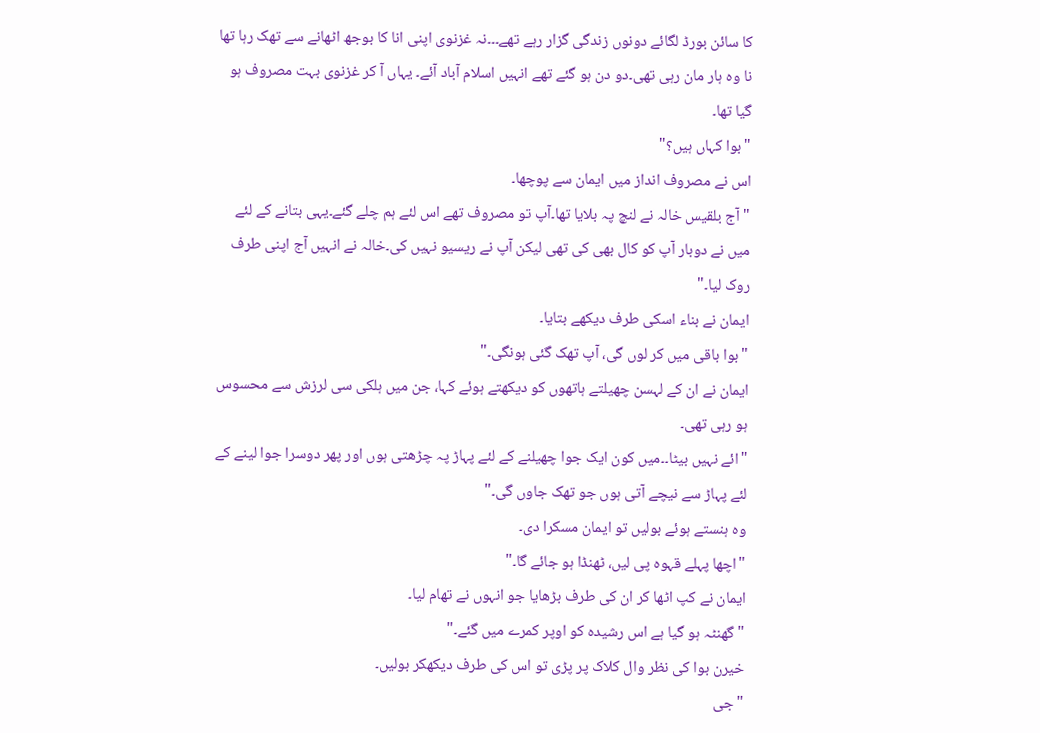کا سائن بورڈ لگائے دونوں زندگی گزار رہے تھے۔۔۔نہ غزنوی اپنی انا کا بوجھ اٹھانے سے تھک رہا تھا نا وہ ہار مان رہی تھی۔دو دن ہو گئے تھے انہیں اسلام آباد آئے۔ یہاں آ کر غزنوی بہت مصروف ہو گیا تھا۔
"بوا کہاں ہیں؟"
اس نے مصروف انداز میں ایمان سے پوچھا۔
"آج بلقیس خالہ نے لنچ پہ بلایا تھا۔آپ تو مصروف تھے اس لئے ہم چلے گئے۔یہی بتانے کے لئے میں نے دوبار آپ کو کال بھی کی تھی لیکن آپ نے ریسیو نہیں کی۔خالہ نے انہیں آج اپنی طرف روک لیا۔"
ایمان نے بناء اسکی طرف دیکھے بتایا۔
"بوا باقی میں کر لوں گی، آپ تھک گئی ہونگی۔"
ایمان نے ان کے لہسن چھیلتے ہاتھوں کو دیکھتے ہوئے کہا، جن میں ہلکی سی لرزش سے محسوس ہو رہی تھی۔
"ائے نہیں بیٹا۔۔میں کون ایک جوا چھیلنے کے لئے پہاڑ پہ چڑھتی ہوں اور پھر دوسرا جوا لینے کے لئے پہاڑ سے نیچے آتی ہوں جو تھک جاوں گی۔"
وہ ہنستے ہوئے بولیں تو ایمان مسکرا دی۔
"اچھا پہلے قہوہ پی لیں، ٹھنڈا ہو جائے گا۔"
ایمان نے کپ اٹھا کر ان کی طرف بڑھایا جو انہوں نے تھام لیا۔
"گھنٹہ ہو گیا ہے اس رشیدہ کو اوپر کمرے میں گئے۔"
خیرن بوا کی نظر وال کلاک پر پڑی تو اس کی طرف دیکھکر بولیں۔
"جی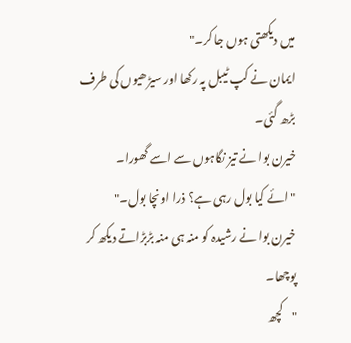میں دیکھتی ہوں جا کر۔"
ایمان نے کپ ٹیبل پہ رکھا اور سیڑھیوں کی طرف بڑھ گئی۔
خیرن بوا نے تیز نگاہوں سے اسے گھورا۔
"ائے کیا بول رہی ہے؟ ذرا اونچا بول۔"
خیرن بوا نے رشیدہ کو منہ ہی منہ بڑبڑاتے دیکھ کر پوچھا۔
"کچھ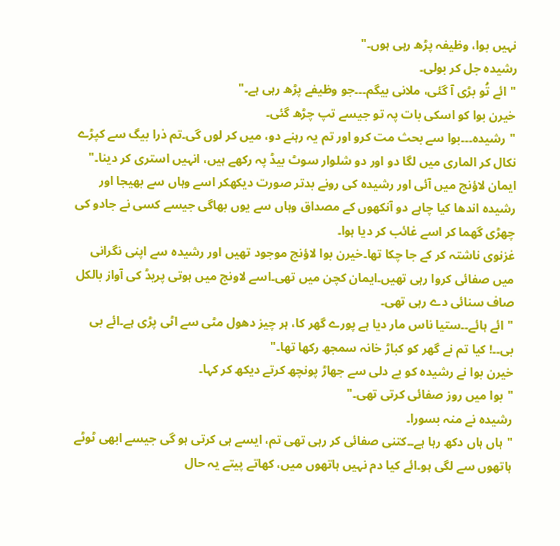نہیں بوا، وظیفہ پڑھ رہی ہوں۔"
رشیدہ جل کر بولی۔
"ائے تُو بڑی آ گئی، ملانی بیگم۔۔۔جو وظیفے پڑھ رہی ہے۔"
خیرن بوا کو اسکی بات پہ تو جیسے تپ چڑھ گئی۔
"رشیدہ۔۔۔بوا سے بحث مت کرو اور تم یہ رہنے دو، میں کر لوں گی۔تم ذرا بیگ سے کپڑے نکال کر الماری میں لگا دو اور دو شلوار سوٹ بیڈ پہ رکھے ہیں، انہیں استری کر دینا۔"
ایمان لاؤنج میں آئی اور رشیدہ کی رونے بدتر صورت دیکھکر اسے وہاں سے بھیجا اور رشیدہ اندھا کیا چاہے دو آنکھوں کے مصداق وہاں سے یوں بھاگی جیسے کسی نے جادو کی چھڑی گھما کر اسے غائب کر دیا ہوا۔
غزنوی ناشتہ کر کے جا چکا تھا۔خیرن بوا لاؤنج موجود تھیں اور رشیدہ سے اپنی نگرانی میں صفائی کروا رہی تھیں۔ایمان کچن میں تھی۔اسے لاونج میں ہوتی پریڈ کی آواز بالکل صاف سنائی دے رہی تھی۔
"ائے ہائے۔۔ستیا ناس مار دیا ہے پورے گھر کا، ہر چیز دھول مٹی سے اٹی پڑی ہے۔ائے بی بی۔۔! کیا تم نے گھر کو کباڑ خانہ سمجھ رکھا تھا۔"
خیرن بوا نے رشیدہ کو بے دلی سے جھاڑ پونچھ کرتے دیکھ کر کہا۔
"بوا میں روز صفائی کرتی تھی۔"
رشیدہ نے منہ بسورا۔
"ہاں ہاں دکھ رہا ہے۔۔کتنی صفائی کر رہی تھی تم، ایسے ہی کرتی ہو گی جیسے ابھی ٹوٹے ہاتھوں سے لگی ہو۔ائے کیا دم نہیں ہاتھوں میں، کھاتے پیتے یہ حال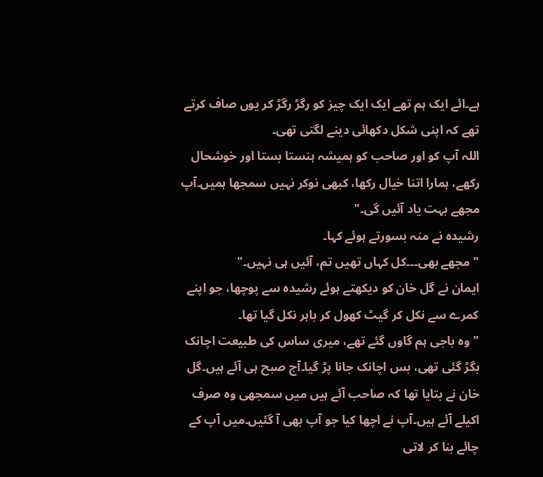ہے۔ائے ایک ہم تھے ایک ایک چیز کو رگڑ رگڑ کر یوں صاف کرتے تھے کہ اپنی شکل دکھائی دینے لگتی تھی۔
اللہ آپ کو اور صاحب کو ہمیشہ ہنستا بستا اور خوشحال رکھے، ہمارا اتنا خیال رکھا، کبھی نوکر نہیں سمجھا ہمیں۔آپ مجھے بہت یاد آئیں گی۔"
رشیدہ نے منہ بسورتے ہوئے کہا۔
"مجھے بھی۔۔۔کل کہاں تھیں تم، آئیں ہی نہیں۔"
ایمان نے گل خان کو دیکھتے ہوئے رشیدہ سے پوچھا، جو اپنے کمرے سے نکل کر گیٹ کھول کر باہر نکل گیا تھا۔
"وہ باجی ہم گاوں گئے تھے، میری ساس کی طبیعت اچانک بگڑ گئی تھی، بس اچانک جانا پڑ گیا۔آج صبح ہی آئے ہیں۔گل خان نے بتایا تھا کہ صاحب آئے ہیں میں سمجھی وہ صرف اکیلے آئے ہیں۔آپ نے اچھا کیا جو آپ بھی آ گئیں۔میں آپ کے چائے بنا کر لاتی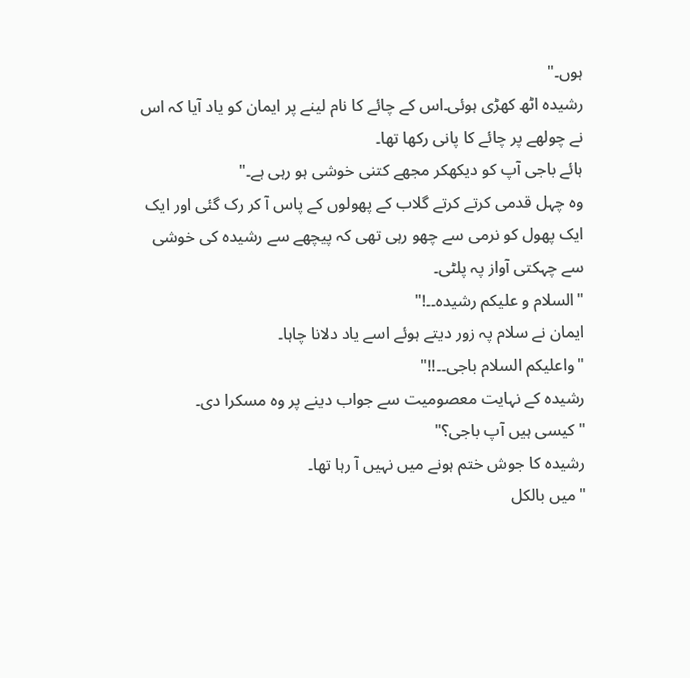ہوں۔"
رشیدہ اٹھ کھڑی ہوئی۔اس کے چائے کا نام لینے پر ایمان کو یاد آیا کہ اس نے چولھے پر چائے کا پانی رکھا تھا۔
ہائے باجی آپ کو دیکھکر مجھے کتنی خوشی ہو رہی ہے۔"
وہ چہل قدمی کرتے کرتے گلاب کے پھولوں کے پاس آ کر رک گئی اور ایک ایک پھول کو نرمی سے چھو رہی تھی کہ پیچھے سے رشیدہ کی خوشی سے چہکتی آواز پہ پلٹی۔
"السلام و علیکم رشیدہ۔۔!"
ایمان نے سلام پہ زور دیتے ہوئے اسے یاد دلانا چاہا۔
"واعلیکم السلام باجی۔۔!!"
رشیدہ کے نہایت معصومیت سے جواب دینے پر وہ مسکرا دی۔
"کیسی ہیں آپ باجی؟"
رشیدہ کا جوش ختم ہونے میں نہیں آ رہا تھا۔
"میں بالکل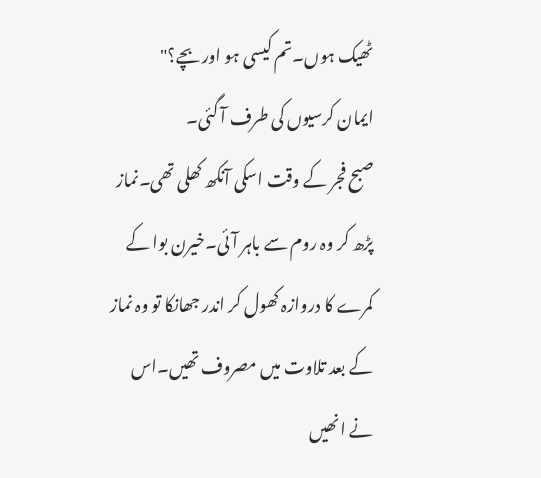ٹھیک ہوں۔تم کیسی ہو اور بچے؟"
ایمان کرسیوں کی طرف آ گئی۔
صبح فجر کے وقت اسکی آنکھ کھلی تھی۔نماز پڑھ کر وہ روم سے باہر آئی۔خیرن بوا کے کمرے کا دروازہ کھول کر اندر جھانکا تو وہ نماز کے بعد تلاوت میں مصروف تھیں۔اس نے انھیں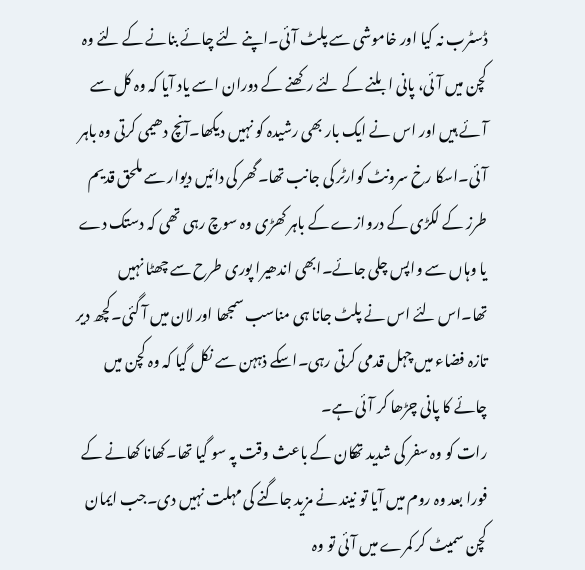ڈسٹرب نہ کیا اور خاموشی سے پلٹ آئی۔اپنے لئے چائے بنانے کے لئے وہ کچن میں آئی، پانی ابلنے کے لئے رکھنے کے دوران اسے یاد آیا کہ وہ کل سے آئے ہیں اور اس نے ایک بار بھی رشیدہ کو نہیں دیکھا۔آنچ دھیمی کرتی وہ باہر آئی۔اسکا رخ سرونٹ کوارٹر کی جانب تھا۔گھر کی دائیں دیوار سے ملحق قدیم طرز کے لکڑی کے دروازے کے باہر کھڑی وہ سوچ رہی تھی کہ دستک دے یا وہاں سے واپس چلی جائے۔ابھی اندھیرا پوری طرح سے چھٹا نہیں تھا۔اس لئے اس نے پلٹ جانا ہی مناسب سمجھا اور لان میں آ گئی۔کچھ دیر تازہ فضاء میں چہل قدمی کرتی رہی۔اسکے ذہہن سے نکل گیا کہ وہ کچن میں چائے کا پانی چڑھا کر آئی ہے۔
رات کو وہ سفر کی شدید تھکان کے باعث وقت پہ سو گیا تھا۔کھانا کھانے کے فورا بعد وہ روم میں آیا تو نیند نے مزید جاگنے کی مہلت نہیں دی۔جب ایمان کچن سمیٹ کر کمرے میں آئی تو وہ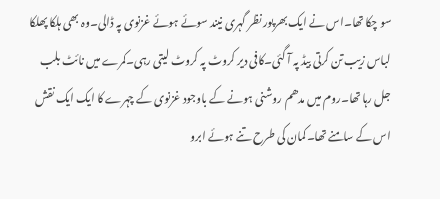سو چکا تھا۔اس نے ایک بھرپور نظر گہری نیند سوئے ہوئے غزنوی پہ ڈالی۔وہ بھی ہلکا پھلکا لباس زیب تن کرتی بیڈ پہ آ گئی۔کافی دیر کروٹ پہ کروٹ لیتی رہی۔کمرے میں نائٹ بلب جل رہا تھا۔روم میں مدھم روشنی ہونے کے باوجود غزنوی کے چہرے کا ایک ایک نقش اس کے سامنے تھا۔کمان کی طرح تنے ہوئے ابرو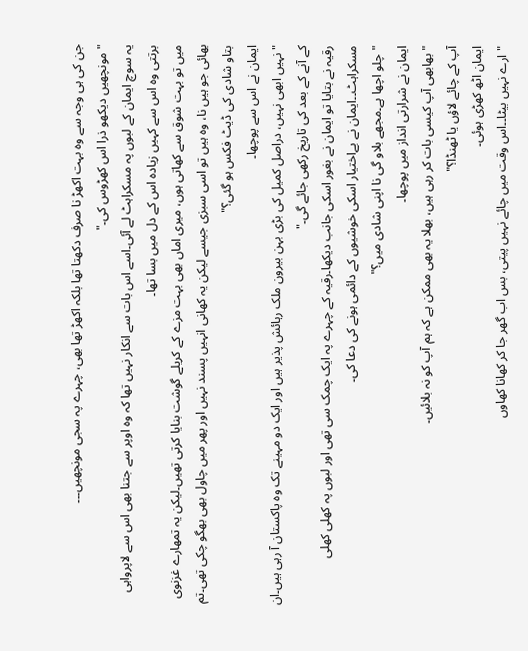جن کی ہی وجہ سے وہ بہت اکھڑ نا صرف دکھتا تھا بلکہ اکھڑ تھا بھی، چہرے پہ سجی مونچھیں۔۔۔
"مونچھیں دیکھو ذرا اس کھڑوس کی۔"
یہ سوچ ایمان کے لبوں پہ مسکراہٹ لے آئی۔اسے اس بات سے انکار نہیں تھا کہ وہ اوپر سے جتنا بھی اس سے لاپرواہی برتتی وہ اس سے کہیں زیادہ اس کے دل میں بسا تھا۔
میں تو بہت شوق سے کھاتی ہوں، میری اماں بھی بہت مزے کے کریلے گوشت بنایا کرتی تھیں۔لیکن یہ تمھارے غزنوی بھائی جو ہیں نا، وہ ہیں تو اسی سبزی جیسے لیکن یہ کھانی انہیں پسند نہیں اور پھر میں چاول بھی بھگو چکی تھی۔تم بتاو شادی کی ڈیٹ فکس ہو گئی؟"
ایمان نے اس سے پوچھا۔
"نہیں ابھی نہیں، دراصل کمیل کی بڑی بہن بیرون ملک رہائش پذیر ہیں اور ایک دو مہینے تک وہ پاکستان آ رہی ہیں۔ان کے آنے کے بعد کی تاریخ رکھی جائے گی۔"
رقیہ نے بتایا تو ایمان نے بغور اسکی جانب دیکھا۔رقیہ کے چہرے پہ ایک چمک سی تھی اور لبوں پہ کھلی کھلی مسکراہٹ۔۔ایمان نے بےاختیار اسکی خوشیوں کے دائمی ہونے کی دعا کی۔
"چلو اچھا ہے۔مجھے بلاو گی نا اپنی شادی میں؟"
ایمان نے شرارتی انداز میں پوچھا۔
"بھابھی آپ کیسی بات کر رہی ہیں، بھلا یہ بھی ممکن ہے کہ ہم آپ کو نہ بلائیں۔
آپ کے چائے لاؤں یا ٹھنڈا؟"
ایمان اٹھ کھڑی ہوئی۔
"ارے نہیں بیٹا۔۔اس وقت میں چائے نہیں پیتی، بس اب گھر جا کر کھانا کھاوں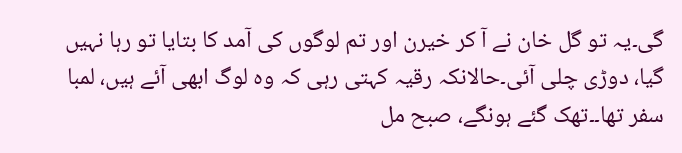گی۔یہ تو گل خان نے آ کر خیرن اور تم لوگوں کی آمد کا بتایا تو رہا نہیں گیا، دوڑی چلی آئی۔حالانکہ رقیہ کہتی رہی کہ وہ لوگ ابھی آئے ہیں، لمبا سفر تھا۔۔تھک گئے ہونگے، صبح مل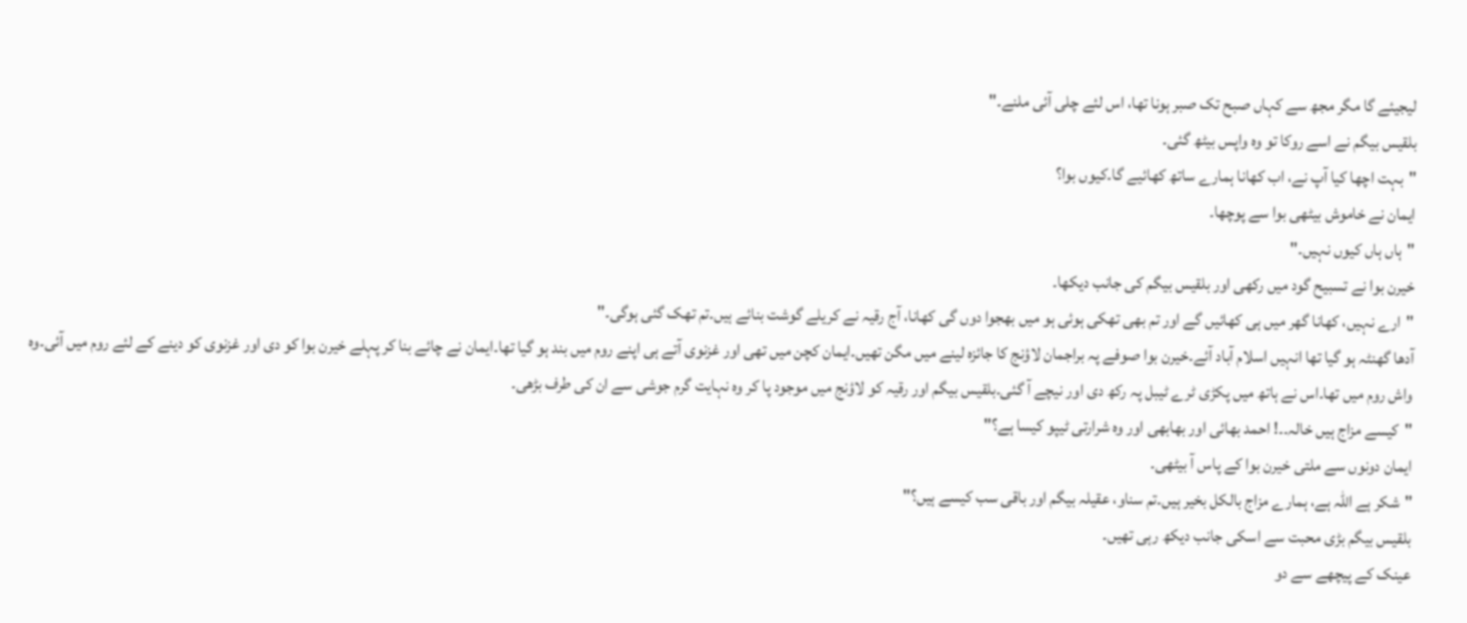لیجیئے گا مگر مجھ سے کہاں صبح تک صبر ہونا تھا، اس لئے چلی آئی ملنے۔"
بلقیس بیگم نے اسے روکا تو وہ واپس بیٹھ گئی۔
"بہت اچھا کیا آپ نے، اب کھانا ہمارے ساتھ کھائیے گا۔کیوں بوا؟
ایمان نے خاموش بیٹھی بوا سے پوچھا۔
"ہاں ہاں کیوں نہیں۔"
خیرن بوا نے تسبیح گود میں رکھی اور بلقیس بیگم کی جانب دیکھا۔
"ارے نہیں، کھانا گھر میں ہی کھائیں گے اور تم بھی تھکی ہوئی ہو میں بھجوا دوں گی کھانا، آج رقیہ نے کریلے گوشت بنائے ہیں۔تم تھک گئی ہوگی۔"
آدھا گھنٹہ ہو گیا تھا انہیں اسلام آباد آئے۔خیرن بوا صوفے پہ براجمان لاؤنج کا جائزہ لینے میں مگن تھیں۔ایمان کچن میں تھی اور غزنوی آتے ہی اپنے روم میں بند ہو گیا تھا۔ایمان نے چائے بنا کر پہلے خیرن بوا کو دی اور غزنوی کو دینے کے لئے روم میں آئی۔وہ واش روم میں تھا۔اس نے ہاتھ میں پکڑی ٹرے ٹیبل پہ رکھ دی اور نیچے آ گئی۔بلقیس بیگم اور رقیہ کو لاؤنج میں موجود پا کر وہ نہایت گرم جوشی سے ان کی طرف بڑھی۔
"کیسے مزاج ہیں خالہ۔۔! احمد بھائی اور بھابھی اور وہ شرارتی ٹیپو کیسا ہے؟"
ایمان دونوں سے ملتی خیرن بوا کے پاس آ بیٹھی۔
"شکر ہے اللہ ہے، ہمارے مزاج بالکل بخیر ہیں۔تم سناو، عقیلہ بیگم اور باقی سب کیسے ہیں؟"
بلقیس بیگم بڑی محبت سے اسکی جانب دیکھ رہی تھیں۔
عینک کے پیچھے سے دو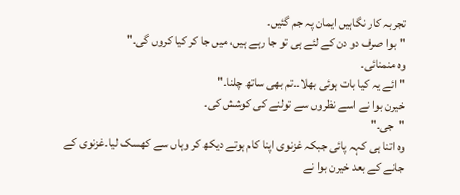تجربہ کار نگاہیں ایمان پہ جم گئیں۔
"بوا صرف دو دن کے لئے ہی تو جا رہے ہیں، میں جا کر کیا کروں گی۔"
وہ منمنائی۔
"ائے یہ کیا بات ہوئی بھلا۔۔تم بھی ساتھ چلنا۔"
خیرن بوا نے اسے نظروں سے تولنے کی کوشش کی۔
"جی۔"
وہ اتنا ہی کہہ پائی جبکہ غزنوی اپنا کام ہوتے دیکھ کر وہاں سے کھسک لیا۔غزنوی کے جانے کے بعد خیرن بوا نے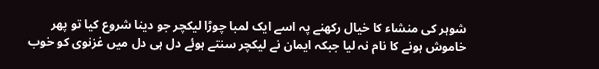شوہر کی منشاء کا خیال رکھنے پہ اسے ایک لمبا چوڑا لیکچر جو دینا شروع کیا تو پھر خاموش ہونے کا نام نہ لیا جبکہ ایمان نے لیکچر سنتے ہوئے دل ہی دل میں غزنوی کو خوب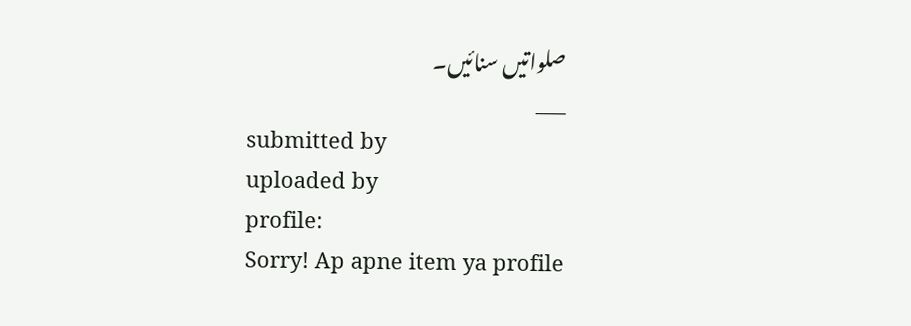صلواتیں سنائیں۔
___
submitted by
uploaded by
profile:
Sorry! Ap apne item ya profile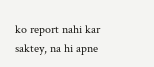ko report nahi kar saktey, na hi apne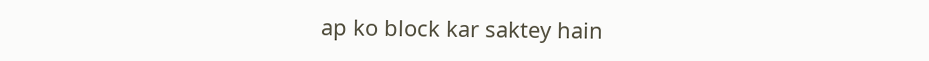ap ko block kar saktey hain